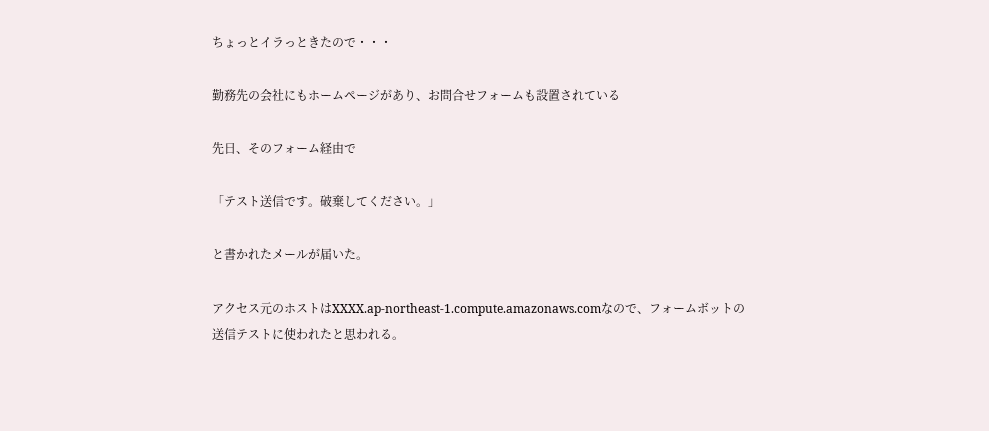ちょっとイラっときたので・・・

勤務先の会社にもホームページがあり、お問合せフォームも設置されている

先日、そのフォーム経由で

「テスト送信です。破棄してください。」

と書かれたメールが届いた。

アクセス元のホストはXXXX.ap-northeast-1.compute.amazonaws.comなので、フォームボットの送信テストに使われたと思われる。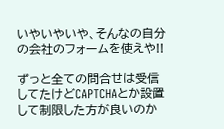いやいやいや、そんなの自分の会社のフォームを使えや!!

ずっと全ての問合せは受信してたけどCAPTCHAとか設置して制限した方が良いのか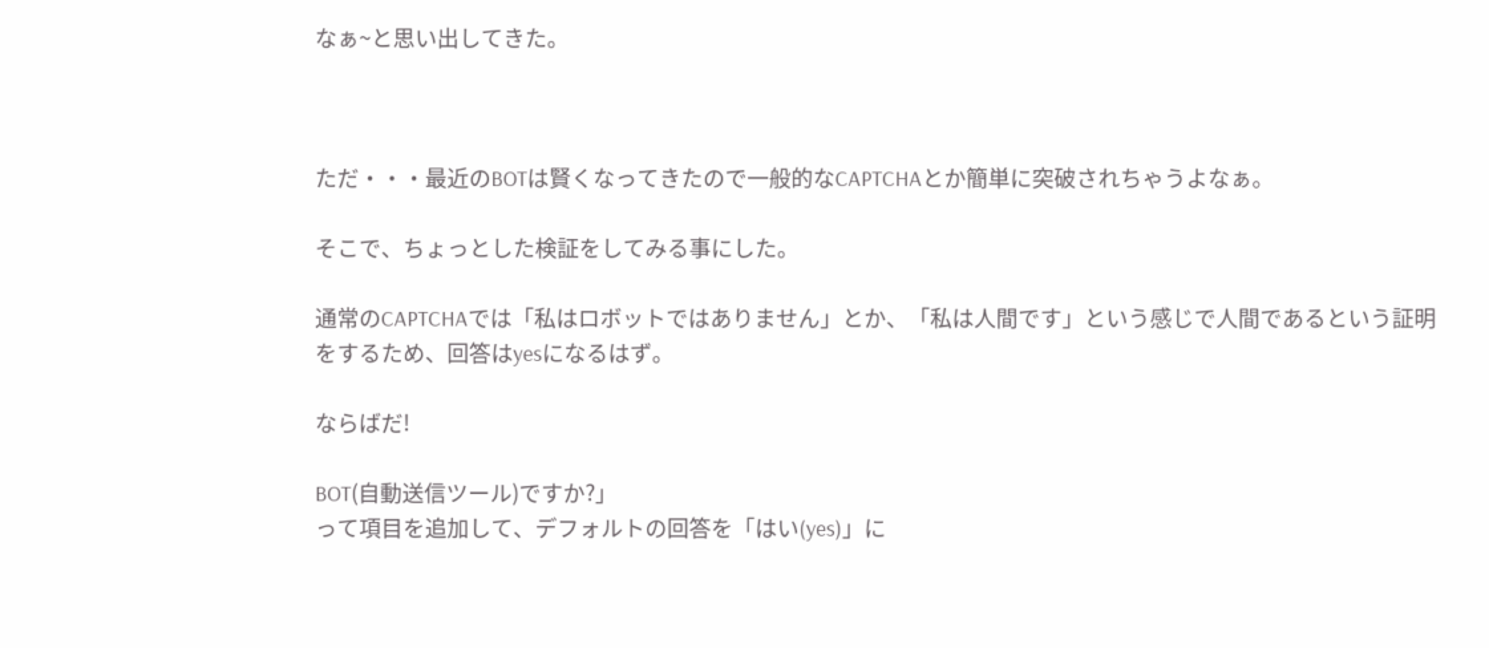なぁ~と思い出してきた。



ただ・・・最近のBOTは賢くなってきたので一般的なCAPTCHAとか簡単に突破されちゃうよなぁ。

そこで、ちょっとした検証をしてみる事にした。

通常のCAPTCHAでは「私はロボットではありません」とか、「私は人間です」という感じで人間であるという証明をするため、回答はyesになるはず。

ならばだ!

BOT(自動送信ツール)ですか?」
って項目を追加して、デフォルトの回答を「はい(yes)」に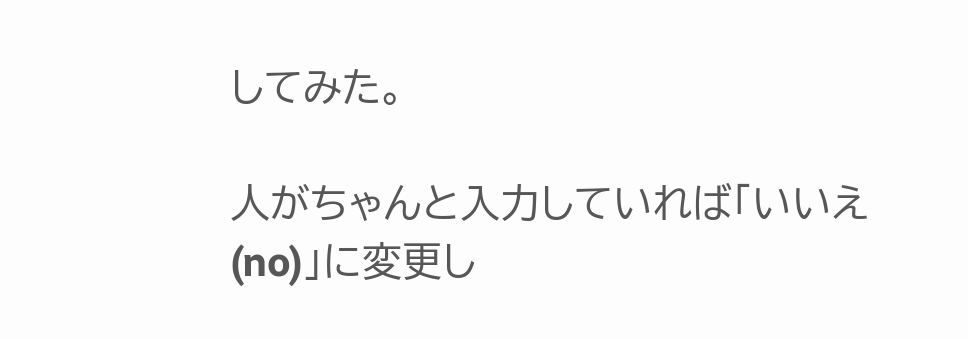してみた。

人がちゃんと入力していれば「いいえ(no)」に変更し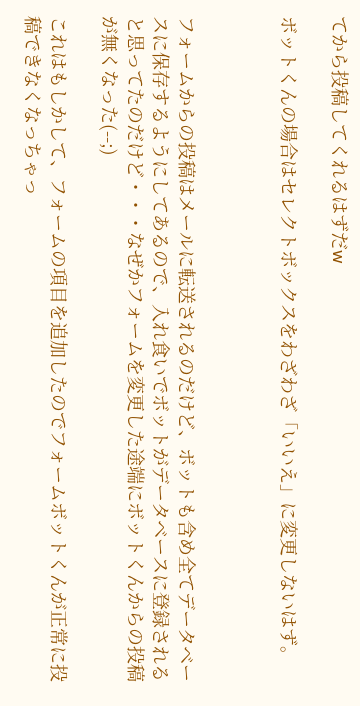てから投稿してくれるはずだw

ボットくんの場合はセレクトボックスをわざわざ「いいえ」に変更しないはず。



フォームからの投稿はメールに転送されるのだけど、ボットも含め全てデータベースに保存するようにしてあるので、入れ食いでボットがデータベースに登録されると思ってたのだけど・・・なぜかフォームを変更した途端にボットくんからの投稿が無くなった(--;)

これはもしかして、フォームの項目を追加したのでフォームボットくんが正常に投稿できなくなっちゃっ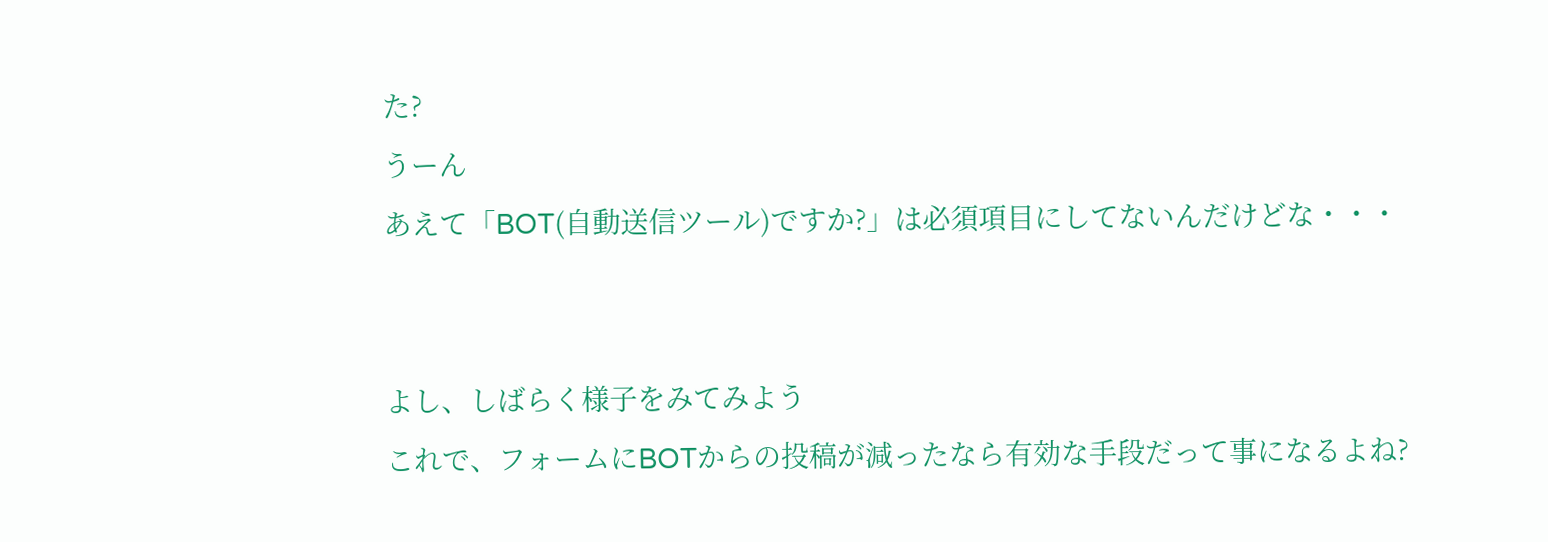た?
うーん
あえて「BOT(自動送信ツール)ですか?」は必須項目にしてないんだけどな・・・


よし、しばらく様子をみてみよう
これで、フォームにBOTからの投稿が減ったなら有効な手段だって事になるよね?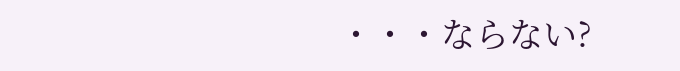・・・ならない?